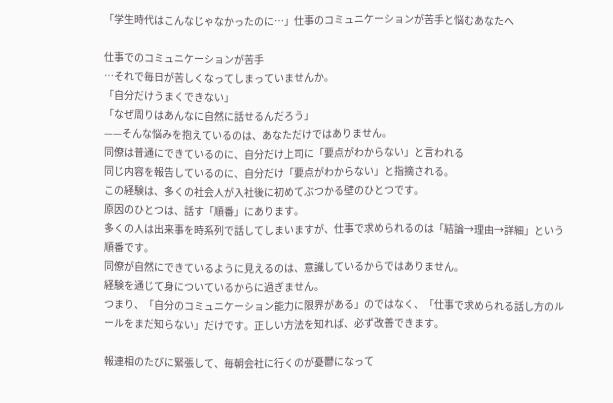「学生時代はこんなじゃなかったのに…」仕事のコミュニケーションが苦手と悩むあなたへ

仕事でのコミュニケーションが苦手
…それで毎日が苦しくなってしまっていませんか。
「自分だけうまくできない」
「なぜ周りはあんなに自然に話せるんだろう」
——そんな悩みを抱えているのは、あなただけではありません。
同僚は普通にできているのに、自分だけ上司に「要点がわからない」と言われる
同じ内容を報告しているのに、自分だけ「要点がわからない」と指摘される。
この経験は、多くの社会人が入社後に初めてぶつかる壁のひとつです。
原因のひとつは、話す「順番」にあります。
多くの人は出来事を時系列で話してしまいますが、仕事で求められるのは「結論→理由→詳細」という順番です。
同僚が自然にできているように見えるのは、意識しているからではありません。
経験を通じて身についているからに過ぎません。
つまり、「自分のコミュニケーション能力に限界がある」のではなく、「仕事で求められる話し方のルールをまだ知らない」だけです。正しい方法を知れば、必ず改善できます。

報連相のたびに緊張して、毎朝会社に行くのが憂鬱になって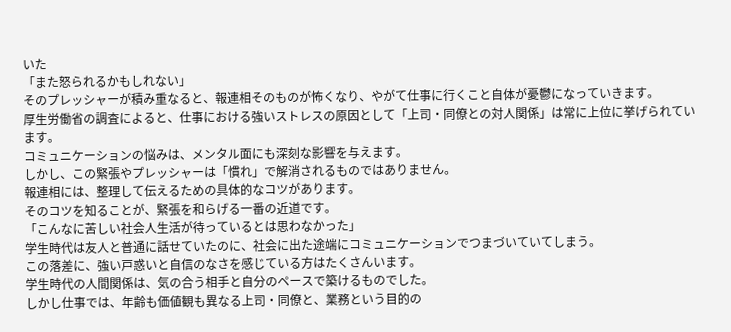いた
「また怒られるかもしれない」
そのプレッシャーが積み重なると、報連相そのものが怖くなり、やがて仕事に行くこと自体が憂鬱になっていきます。
厚生労働省の調査によると、仕事における強いストレスの原因として「上司・同僚との対人関係」は常に上位に挙げられています。
コミュニケーションの悩みは、メンタル面にも深刻な影響を与えます。
しかし、この緊張やプレッシャーは「慣れ」で解消されるものではありません。
報連相には、整理して伝えるための具体的なコツがあります。
そのコツを知ることが、緊張を和らげる一番の近道です。
「こんなに苦しい社会人生活が待っているとは思わなかった」
学生時代は友人と普通に話せていたのに、社会に出た途端にコミュニケーションでつまづいていてしまう。
この落差に、強い戸惑いと自信のなさを感じている方はたくさんいます。
学生時代の人間関係は、気の合う相手と自分のペースで築けるものでした。
しかし仕事では、年齢も価値観も異なる上司・同僚と、業務という目的の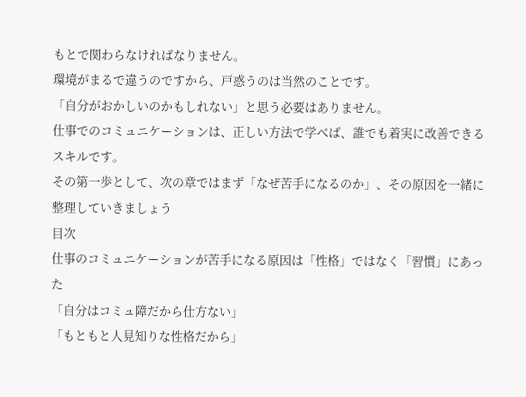もとで関わらなければなりません。
環境がまるで違うのですから、戸惑うのは当然のことです。
「自分がおかしいのかもしれない」と思う必要はありません。
仕事でのコミュニケーションは、正しい方法で学べば、誰でも着実に改善できるスキルです。
その第一歩として、次の章ではまず「なぜ苦手になるのか」、その原因を一緒に整理していきましょう
目次
仕事のコミュニケーションが苦手になる原因は「性格」ではなく「習慣」にあった
「自分はコミュ障だから仕方ない」
「もともと人見知りな性格だから」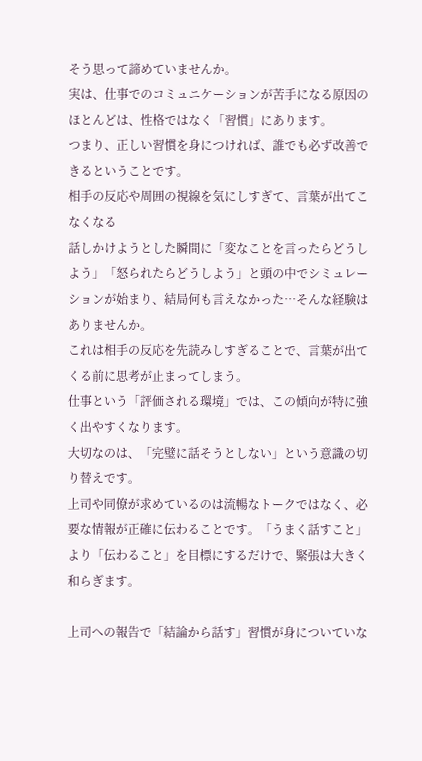そう思って諦めていませんか。
実は、仕事でのコミュニケーションが苦手になる原因のほとんどは、性格ではなく「習慣」にあります。
つまり、正しい習慣を身につければ、誰でも必ず改善できるということです。
相手の反応や周囲の視線を気にしすぎて、言葉が出てこなくなる
話しかけようとした瞬間に「変なことを言ったらどうしよう」「怒られたらどうしよう」と頭の中でシミュレーションが始まり、結局何も言えなかった…そんな経験はありませんか。
これは相手の反応を先読みしすぎることで、言葉が出てくる前に思考が止まってしまう。
仕事という「評価される環境」では、この傾向が特に強く出やすくなります。
大切なのは、「完璧に話そうとしない」という意識の切り替えです。
上司や同僚が求めているのは流暢なトークではなく、必要な情報が正確に伝わることです。「うまく話すこと」より「伝わること」を目標にするだけで、緊張は大きく和らぎます。

上司への報告で「結論から話す」習慣が身についていな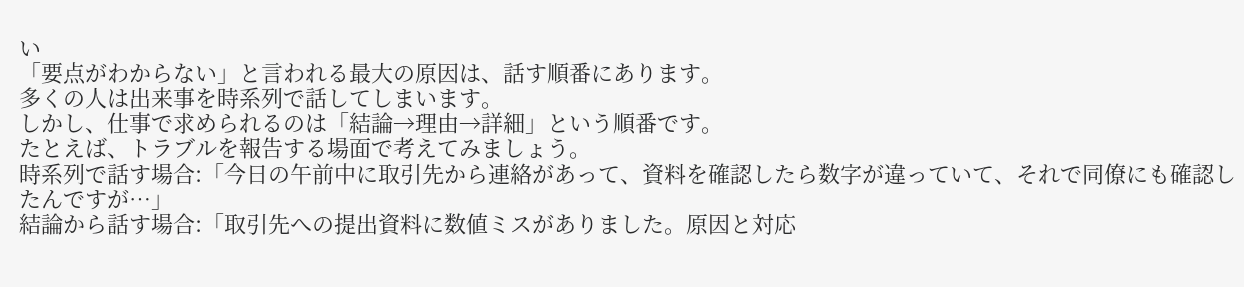い
「要点がわからない」と言われる最大の原因は、話す順番にあります。
多くの人は出来事を時系列で話してしまいます。
しかし、仕事で求められるのは「結論→理由→詳細」という順番です。
たとえば、トラブルを報告する場面で考えてみましょう。
時系列で話す場合:「今日の午前中に取引先から連絡があって、資料を確認したら数字が違っていて、それで同僚にも確認したんですが…」
結論から話す場合:「取引先への提出資料に数値ミスがありました。原因と対応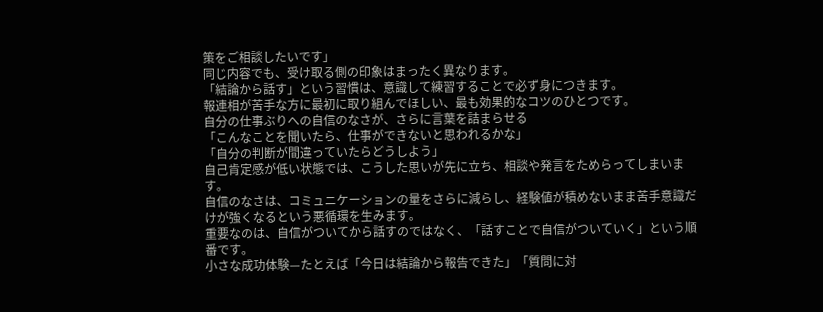策をご相談したいです」
同じ内容でも、受け取る側の印象はまったく異なります。
「結論から話す」という習慣は、意識して練習することで必ず身につきます。
報連相が苦手な方に最初に取り組んでほしい、最も効果的なコツのひとつです。
自分の仕事ぶりへの自信のなさが、さらに言葉を詰まらせる
「こんなことを聞いたら、仕事ができないと思われるかな」
「自分の判断が間違っていたらどうしよう」
自己肯定感が低い状態では、こうした思いが先に立ち、相談や発言をためらってしまいます。
自信のなさは、コミュニケーションの量をさらに減らし、経験値が積めないまま苦手意識だけが強くなるという悪循環を生みます。
重要なのは、自信がついてから話すのではなく、「話すことで自信がついていく」という順番です。
小さな成功体験—たとえば「今日は結論から報告できた」「質問に対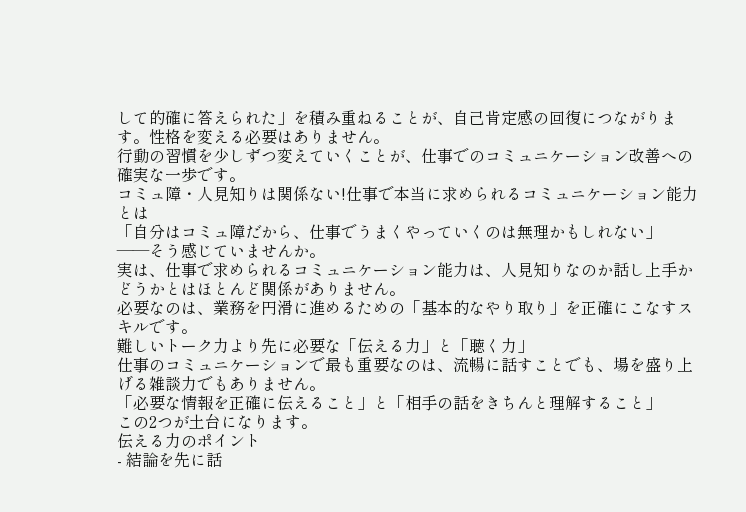して的確に答えられた」を積み重ねることが、自己肯定感の回復につながります。性格を変える必要はありません。
行動の習慣を少しずつ変えていくことが、仕事でのコミュニケーション改善への確実な一歩です。
コミュ障・人見知りは関係ない!仕事で本当に求められるコミュニケーション能力とは
「自分はコミュ障だから、仕事でうまくやっていくのは無理かもしれない」
——そう感じていませんか。
実は、仕事で求められるコミュニケーション能力は、人見知りなのか話し上手かどうかとはほとんど関係がありません。
必要なのは、業務を円滑に進めるための「基本的なやり取り」を正確にこなすスキルです。
難しいトーク力より先に必要な「伝える力」と「聴く力」
仕事のコミュニケーションで最も重要なのは、流暢に話すことでも、場を盛り上げる雑談力でもありません。
「必要な情報を正確に伝えること」と「相手の話をきちんと理解すること」
この2つが土台になります。
伝える力のポイント
- 結論を先に話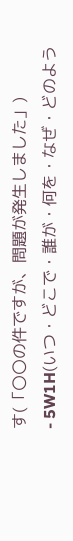す(「〇〇の件ですが、問題が発生しました」)
- 5W1H(いつ・どこで・誰が・何を・なぜ・どのよう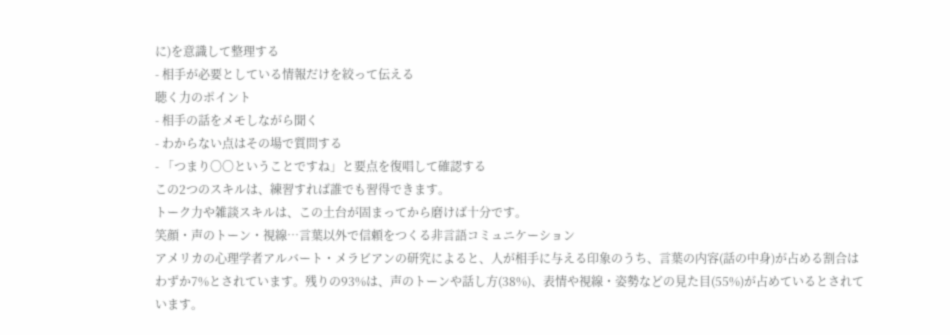に)を意識して整理する
- 相手が必要としている情報だけを絞って伝える
聴く力のポイント
- 相手の話をメモしながら聞く
- わからない点はその場で質問する
- 「つまり〇〇ということですね」と要点を復唱して確認する
この2つのスキルは、練習すれば誰でも習得できます。
トーク力や雑談スキルは、この土台が固まってから磨けば十分です。
笑顔・声のトーン・視線…言葉以外で信頼をつくる非言語コミュニケーション
アメリカの心理学者アルバート・メラビアンの研究によると、人が相手に与える印象のうち、言葉の内容(話の中身)が占める割合はわずか7%とされています。残りの93%は、声のトーンや話し方(38%)、表情や視線・姿勢などの見た目(55%)が占めているとされています。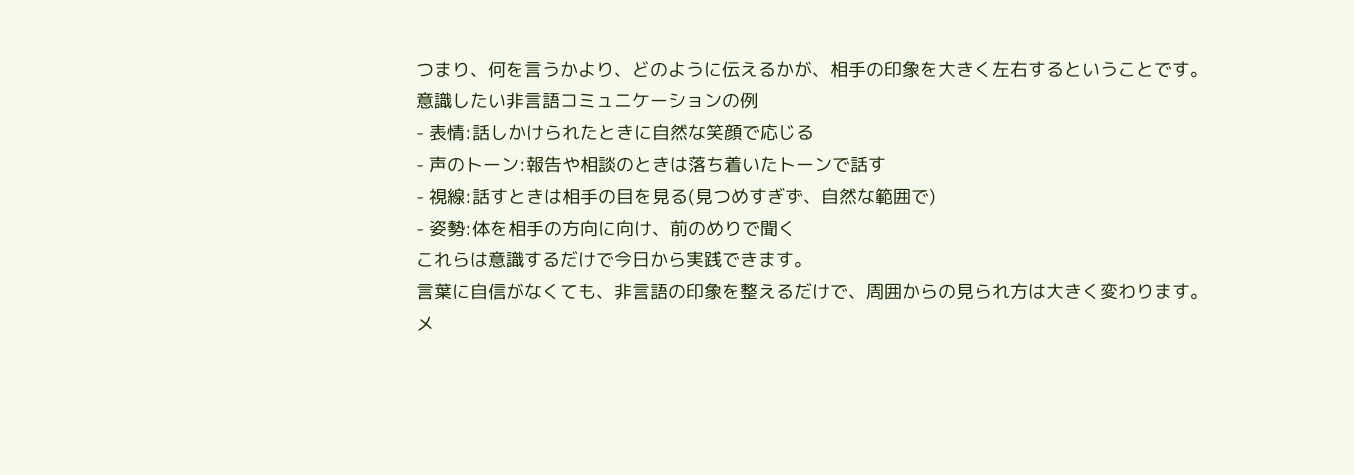つまり、何を言うかより、どのように伝えるかが、相手の印象を大きく左右するということです。
意識したい非言語コミュニケーションの例
- 表情:話しかけられたときに自然な笑顔で応じる
- 声のトーン:報告や相談のときは落ち着いたトーンで話す
- 視線:話すときは相手の目を見る(見つめすぎず、自然な範囲で)
- 姿勢:体を相手の方向に向け、前のめりで聞く
これらは意識するだけで今日から実践できます。
言葉に自信がなくても、非言語の印象を整えるだけで、周囲からの見られ方は大きく変わります。
メ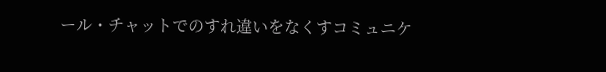ール・チャットでのすれ違いをなくすコミュニケ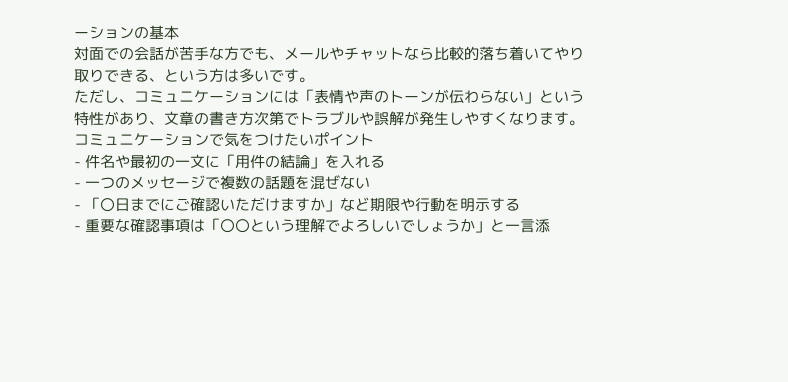ーションの基本
対面での会話が苦手な方でも、メールやチャットなら比較的落ち着いてやり取りできる、という方は多いです。
ただし、コミュニケーションには「表情や声のトーンが伝わらない」という特性があり、文章の書き方次第でトラブルや誤解が発生しやすくなります。
コミュニケーションで気をつけたいポイント
- 件名や最初の一文に「用件の結論」を入れる
- 一つのメッセージで複数の話題を混ぜない
- 「〇日までにご確認いただけますか」など期限や行動を明示する
- 重要な確認事項は「〇〇という理解でよろしいでしょうか」と一言添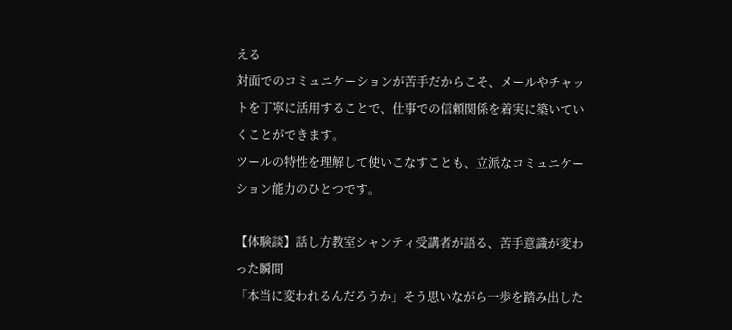える
対面でのコミュニケーションが苦手だからこそ、メールやチャットを丁寧に活用することで、仕事での信頼関係を着実に築いていくことができます。
ツールの特性を理解して使いこなすことも、立派なコミュニケーション能力のひとつです。

【体験談】話し方教室シャンティ受講者が語る、苦手意識が変わった瞬間
「本当に変われるんだろうか」そう思いながら一歩を踏み出した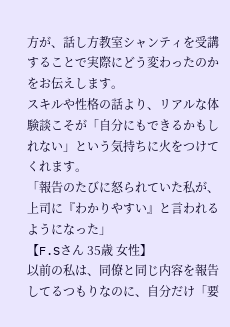方が、話し方教室シャンティを受講することで実際にどう変わったのかをお伝えします。
スキルや性格の話より、リアルな体験談こそが「自分にもできるかもしれない」という気持ちに火をつけてくれます。
「報告のたびに怒られていた私が、上司に『わかりやすい』と言われるようになった」
【F.Sさん 35歳 女性】
以前の私は、同僚と同じ内容を報告してるつもりなのに、自分だけ「要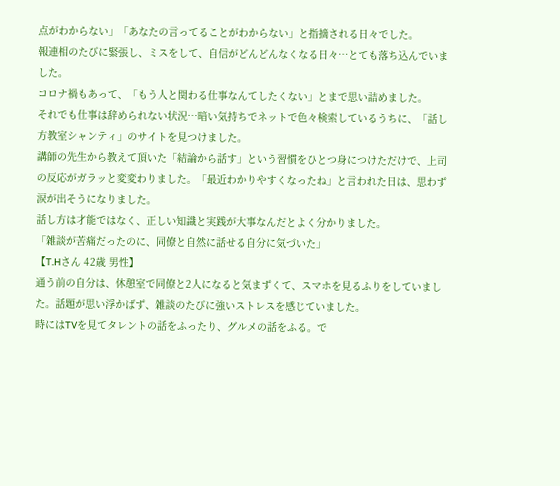点がわからない」「あなたの言ってることがわからない」と指摘される日々でした。
報連相のたびに緊張し、ミスをして、自信がどんどんなくなる日々…とても落ち込んでいました。
コロナ禍もあって、「もう人と関わる仕事なんてしたくない」とまで思い詰めました。
それでも仕事は辞められない状況…暗い気持ちでネットで色々検索しているうちに、「話し方教室シャンティ」のサイトを見つけました。
講師の先生から教えて頂いた「結論から話す」という習慣をひとつ身につけただけで、上司の反応がガラッと変変わりました。「最近わかりやすくなったね」と言われた日は、思わず涙が出そうになりました。
話し方は才能ではなく、正しい知識と実践が大事なんだとよく分かりました。
「雑談が苦痛だったのに、同僚と自然に話せる自分に気づいた」
【T.Hさん 42歳 男性】
通う前の自分は、休憩室で同僚と2人になると気まずくて、スマホを見るふりをしていました。話題が思い浮かばず、雑談のたびに強いストレスを感じていました。
時にはTVを見てタレントの話をふったり、グルメの話をふる。で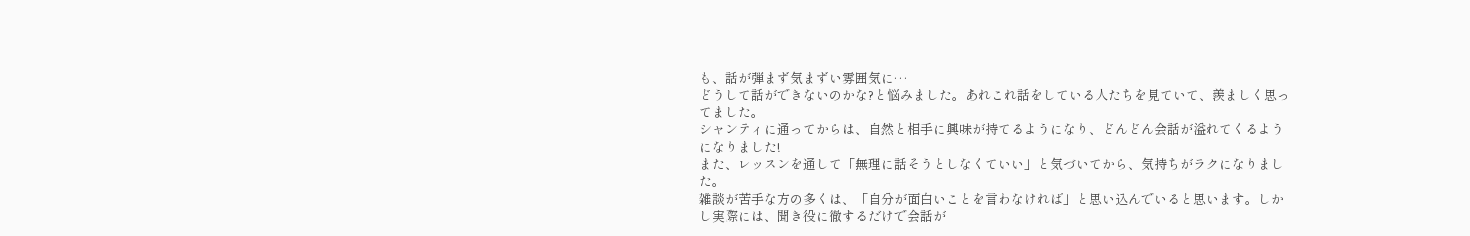も、話が弾まず気まずい雰囲気に…
どうして話ができないのかな?と悩みました。あれこれ話をしている人たちを見ていて、羨ましく思ってました。
シャンティに通ってからは、自然と相手に興味が持てるようになり、どんどん会話が溢れてくるようになりました!
また、レッスンを通して「無理に話そうとしなくていい」と気づいてから、気持ちがラクになりました。
雑談が苦手な方の多くは、「自分が面白いことを言わなければ」と思い込んでいると思います。しかし実際には、聞き役に徹するだけで会話が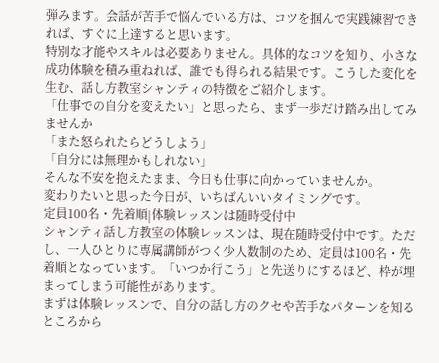弾みます。会話が苦手で悩んでいる方は、コツを掴んで実践練習できれば、すぐに上達すると思います。
特別な才能やスキルは必要ありません。具体的なコツを知り、小さな成功体験を積み重ねれば、誰でも得られる結果です。こうした変化を生む、話し方教室シャンティの特徴をご紹介します。
「仕事での自分を変えたい」と思ったら、まず一歩だけ踏み出してみませんか
「また怒られたらどうしよう」
「自分には無理かもしれない」
そんな不安を抱えたまま、今日も仕事に向かっていませんか。
変わりたいと思った今日が、いちばんいいタイミングです。
定員100名・先着順|体験レッスンは随時受付中
シャンティ話し方教室の体験レッスンは、現在随時受付中です。ただし、一人ひとりに専属講師がつく少人数制のため、定員は100名・先着順となっています。「いつか行こう」と先送りにするほど、枠が埋まってしまう可能性があります。
まずは体験レッスンで、自分の話し方のクセや苦手なパターンを知るところから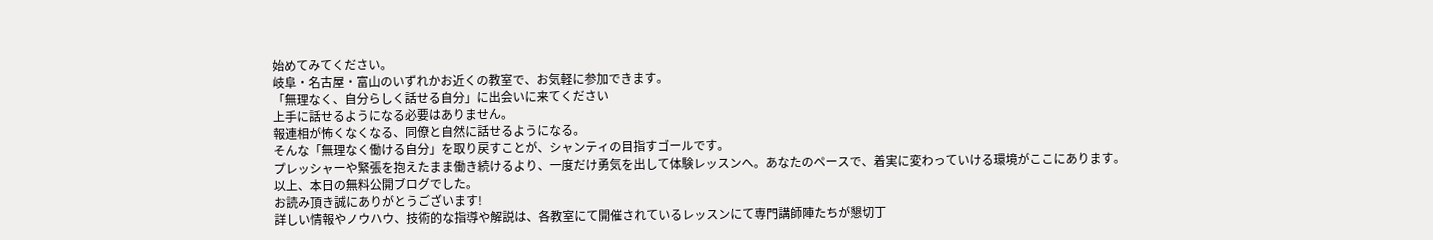始めてみてください。
岐阜・名古屋・富山のいずれかお近くの教室で、お気軽に参加できます。
「無理なく、自分らしく話せる自分」に出会いに来てください
上手に話せるようになる必要はありません。
報連相が怖くなくなる、同僚と自然に話せるようになる。
そんな「無理なく働ける自分」を取り戻すことが、シャンティの目指すゴールです。
プレッシャーや緊張を抱えたまま働き続けるより、一度だけ勇気を出して体験レッスンへ。あなたのペースで、着実に変わっていける環境がここにあります。
以上、本日の無料公開ブログでした。
お読み頂き誠にありがとうございます!
詳しい情報やノウハウ、技術的な指導や解説は、各教室にて開催されているレッスンにて専門講師陣たちが懇切丁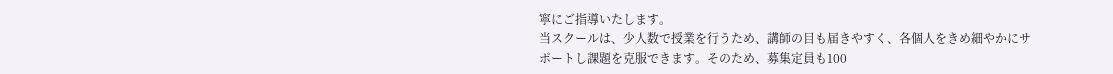寧にご指導いたします。
当スクールは、少人数で授業を行うため、講師の目も届きやすく、各個人をきめ細やかにサポートし課題を克服できます。そのため、募集定員も100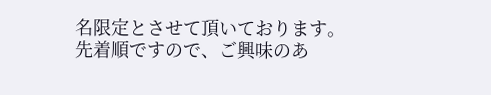名限定とさせて頂いております。
先着順ですので、ご興味のあ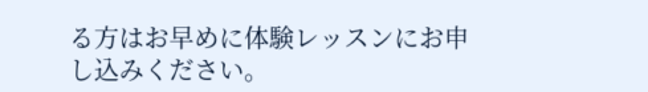る方はお早めに体験レッスンにお申し込みください。